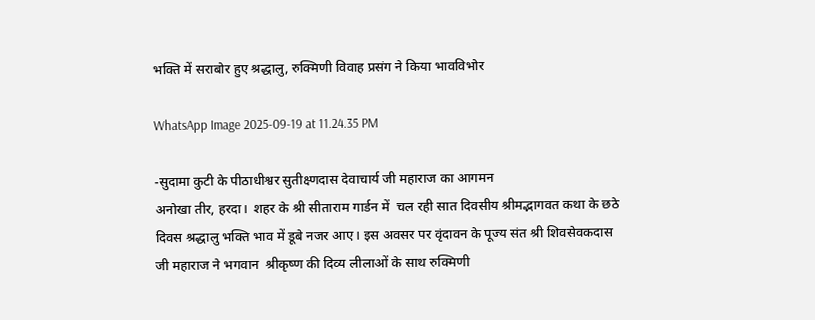भक्ति में सराबोर हुए श्रद्धालु, रुक्मिणी विवाह प्रसंग ने किया भावविभोर

WhatsApp Image 2025-09-19 at 11.24.35 PM

-सुदामा कुटी के पीठाधीश्वर सुतीक्ष्णदास देवाचार्य जी महाराज का आगमन
अनोखा तीर, हरदा।  शहर के श्री सीताराम गार्डन में  चल रही सात दिवसीय श्रीमद्भागवत कथा के छठे दिवस श्रद्धालु भक्ति भाव में डूबे नजर आए। इस अवसर पर वृंदावन के पूज्य संत श्री शिवसेवकदास जी महाराज ने भगवान  श्रीकृष्ण की दिव्य लीलाओं के साथ रुक्मिणी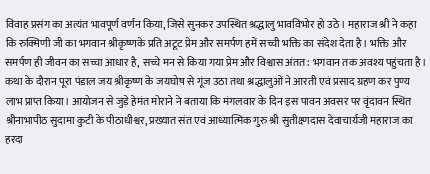विवाह प्रसंग का अत्यंत भावपूर्ण वर्णन किया, जिसे सुनकर उपस्थित श्रद्धालु भावविभोर हो उठे। महाराज श्री ने कहा कि रुक्मिणी जी का भगवान श्रीकृष्णके प्रति अटूट प्रेम और समर्पण हमें सच्ची भक्ति का संदेश देता है। भक्ति और समर्पण ही जीवन का सच्चा आधार है, सच्चे मन से किया गया प्रेम और विश्वास अंतत: भगवान तक अवश्य पहुंचता है। कथा के दौरान पूरा पंडाल जय श्रीकृष्ण के जयघोष से गूंज उठा तथा श्रद्धालुओं ने आरती एवं प्रसाद ग्रहण कर पुण्य लाभ प्राप्त किया। आयोजन से जुड़े हेमंत मोराने ने बताया कि मंगलवार के दिन इस पावन अवसर पर वृंदावन स्थित श्रीनाभापीठ सुदामा कुटी के पीठाधीश्वर, प्रख्यात संत एवं आध्यात्मिक गुरु श्री सुतीक्ष्णदास देवाचार्यजी महाराज का हरदा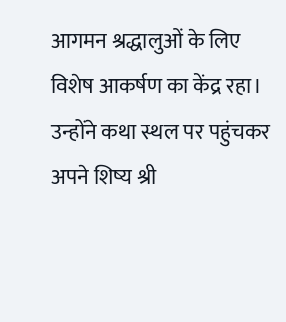आगमन श्रद्धालुओं के लिए विशेष आकर्षण का केंद्र रहा। उन्होंने कथा स्थल पर पहुंचकर अपने शिष्य श्री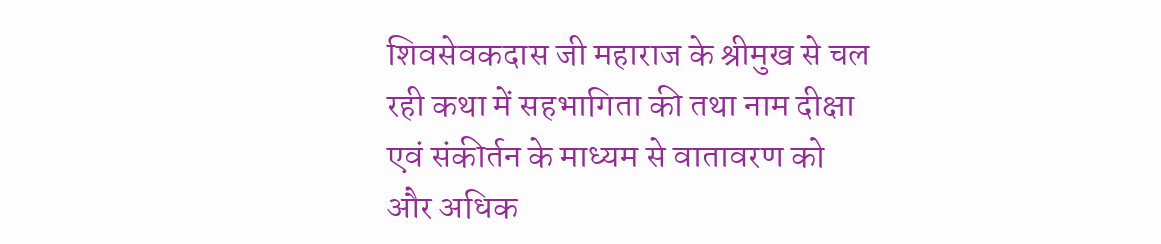शिवसेवकदास जी महाराज के श्रीमुख से चल रही कथा में सहभागिता की तथा नाम दीक्षा एवं संकीर्तन के माध्यम से वातावरण को और अधिक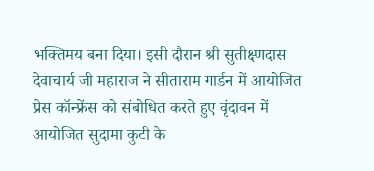भक्तिमय बना दिया। इसी दौरान श्री सुतीक्ष्णदास देवाचार्य जी महाराज ने सीताराम गार्डन में आयोजित प्रेस कॉन्फ्रेंस को संबोधित करते हुए वृंदावन में आयोजित सुदामा कुटी के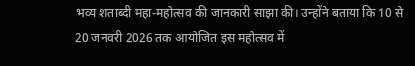भव्य शताब्दी महा-महोत्सव की जानकारी साझा की। उन्होंने बताया कि 10 से 20 जनवरी 2026 तक आयोजित इस महोत्सव में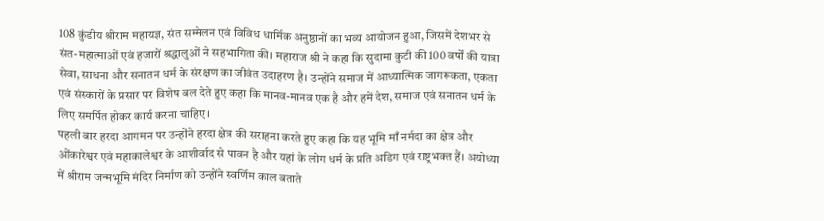108 कुंडीय श्रीराम महायज्ञ, संत सम्मेलन एवं विविध धार्मिक अनुष्ठानों का भव्य आयोजन हुआ, जिसमें देशभर से संत-महात्माओं एवं हजारों श्रद्धालुओं ने सहभागिता की। महाराज श्री ने कहा कि सुदामा कुटी की 100 वर्षों की यात्रा सेवा, साधना और सनातन धर्म के संरक्षण का जीवंत उदाहरण है। उन्होंने समाज में आध्यात्मिक जागरूकता, एकता एवं संस्कारों के प्रसार पर विशेष बल देते हुए कहा कि मानव-मानव एक है और हमें देश, समाज एवं सनातन धर्म के लिए समर्पित होकर कार्य करना चाहिए।
पहली बार हरदा आगमन पर उन्होंने हरदा क्षेत्र की सराहना करते हुए कहा कि यह भूमि माँ नर्मदा का क्षेत्र और ओंकारेश्वर एवं महाकालेश्वर के आशीर्वाद से पावन है और यहां के लोग धर्म के प्रति अडिग एवं राष्ट्रभक्त हैं। अयोध्या में श्रीराम जन्मभूमि मंदिर निर्माण को उन्होंने स्वर्णिम काल बताते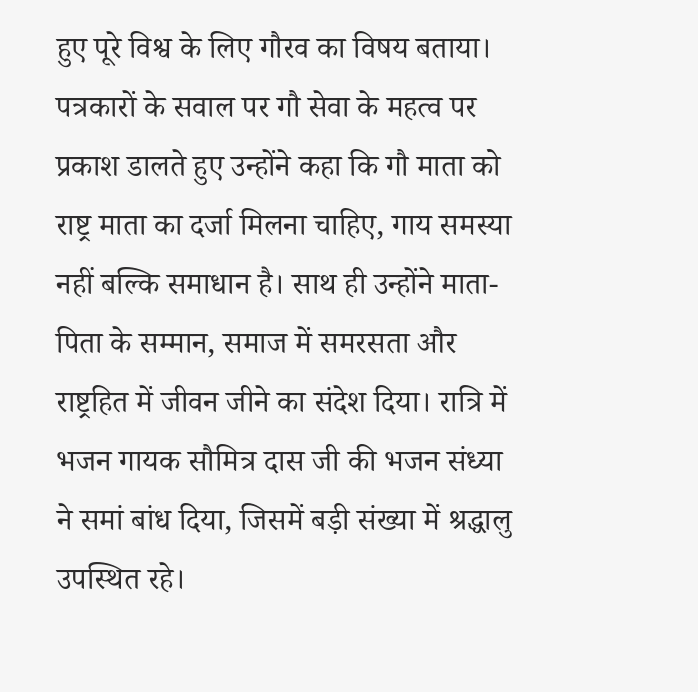हुए पूरे विश्व के लिए गौरव का विषय बताया। पत्रकारों के सवाल पर गौ सेवा के महत्व पर प्रकाश डालते हुए उन्होंने कहा कि गौ माता को राष्ट्र माता का दर्जा मिलना चाहिए, गाय समस्या नहीं बल्कि समाधान है। साथ ही उन्होंने माता-पिता के सम्मान, समाज में समरसता और राष्ट्रहित में जीवन जीने का संदेश दिया। रात्रि में भजन गायक सौमित्र दास जी की भजन संध्या ने समां बांध दिया, जिसमें बड़ी संख्या में श्रद्धालु उपस्थित रहे।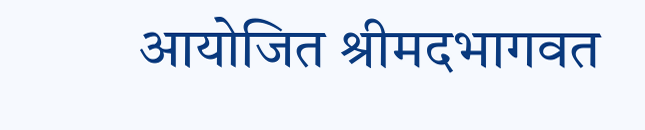आयोजित श्रीमदभागवत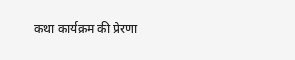कथा कार्यक्रम की प्रेरणा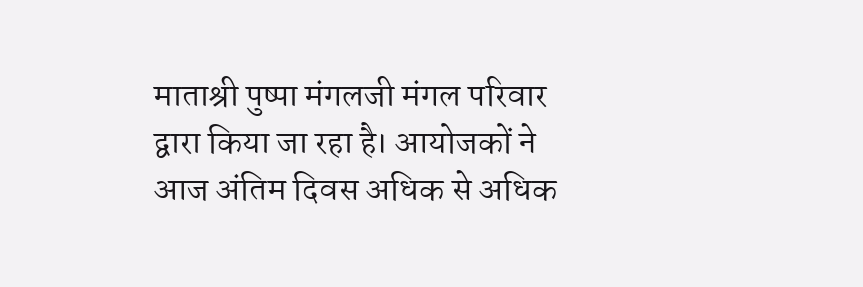माताश्री पुष्पा मंगलजी मंगल परिवार द्वारा किया जा रहा है। आयोजकों ने आज अंतिम दिवस अधिक से अधिक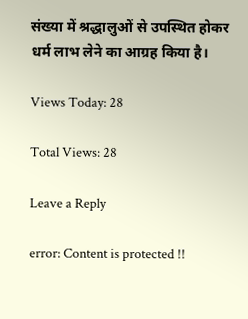संख्या में श्रद्धालुओं से उपस्थित होकर धर्म लाभ लेने का आग्रह किया है।

Views Today: 28

Total Views: 28

Leave a Reply

error: Content is protected !!